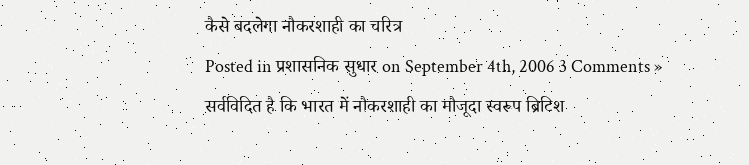कैसे बदलेगा नौकरशाही का चरित्र
Posted in प्रशासनिक सुधार on September 4th, 2006 3 Comments »
सर्वविदित है कि भारत में नौकरशाही का मौजूदा स्वरूप ब्रिटिश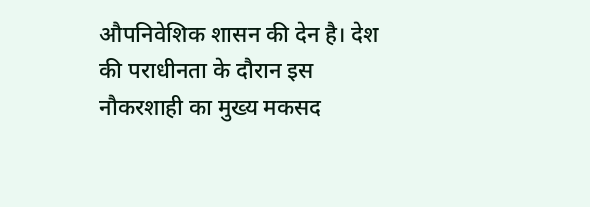औपनिवेशिक शासन की देन है। देश की पराधीनता के दौरान इस नौकरशाही का मुख्य मकसद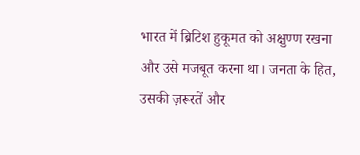भारत में ब्रिटिश हुकूमत को अक्षुण्ण रखना और उसे मजबूत करना था। जनता के हित, उसकी ज़रूरतें और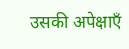उसकी अपेक्षाएँ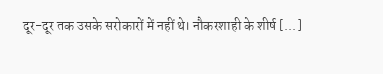दूर-दूर तक उसके सरोकारों में नहीं थे। नौकरशाही के शीर्ष [...]